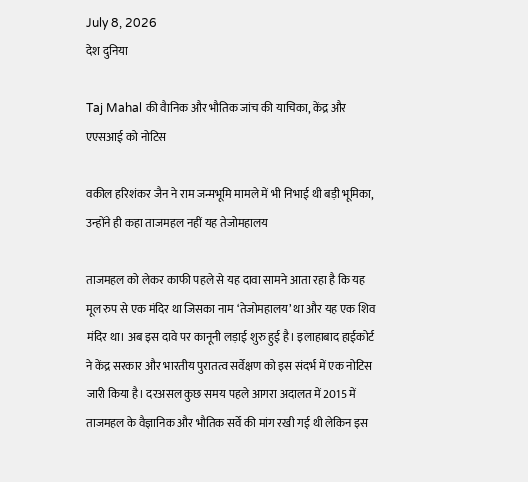July 8, 2026
देश दुनिया

Taj Mahal की वैानिक और भौतिक जांच की याचिका, केंद्र और एएसआई को नोटिस

वकील हरिशंकर जैन ने राम जन्मभूमि मामले में भी निभाई थी बड़ी भूमिका, उन्होंने ही कहा ताजमहल नहीं यह तेजोमहालय

ताजमहल को लेकर काफी पहले से यह दावा सामने आता रहा है कि यह मूल रुप से एक मंदिर था जिसका नाम ‘तेजोमहालय’ था और यह एक शिव मंदिर था। अब इस दावे पर कानूनी लड़ाई शुरु हुई है। इलाहाबाद हाईकोर्ट ने केंद्र सरकार और भारतीय पुरातत्व सर्वेक्षण को इस संदर्भ में एक नोटिस जारी किया है। दरअसल कुछ समय पहले आगरा अदालत में 2015 में ताजमहल के वैज्ञानिक और भौतिक सर्वे की मांग रखी गई थी लेकिन इस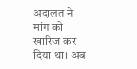अदालत ने मांग को खारिज कर दिया था। अब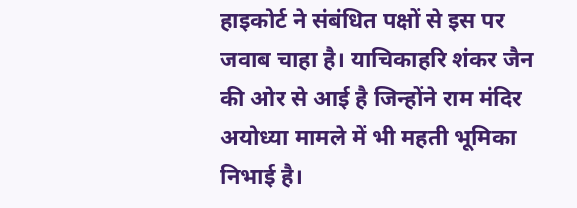हाइकोर्ट ने संबंधित पक्षों से इस पर जवाब चाहा है। याचिकाहरि शंकर जैन की ओर से आई है जिन्होंने राम मंदिर अयोध्या मामले में भी महती भूमिका निभाई है।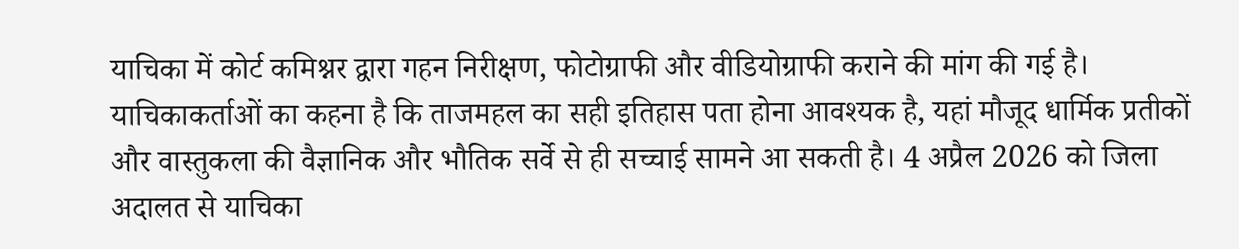याचिका में कोर्ट कमिश्नर द्वारा गहन निरीक्षण, फोटोग्राफी और वीडियोग्राफी कराने की मांग की गई है। याचिकाकर्ताओं का कहना है कि ताजमहल का सही इतिहास पता होना आवश्यक है, यहां मौजूद धार्मिक प्रतीकों और वास्तुकला की वैज्ञानिक और भौतिक सर्वे से ही सच्चाई सामने आ सकती है। 4 अप्रैल 2026 को जिला अदालत से याचिका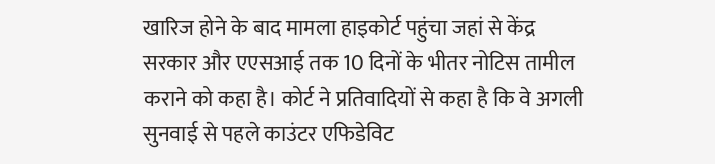खारिज होने के बाद मामला हाइकोर्ट पहुंचा जहां से केंद्र सरकार और एएसआई तक 10 दिनों के भीतर नोटिस तामील कराने को कहा है। कोर्ट ने प्रतिवादियों से कहा है कि वे अगली सुनवाई से पहले काउंटर एफिडेविट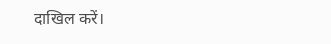दाखिल करें।